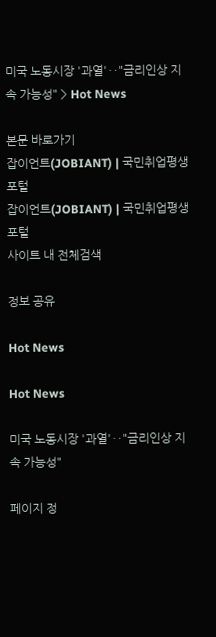미국 노동시장 '과열'‥"금리인상 지속 가능성" > Hot News

본문 바로가기
잡이언트(JOBIANT) | 국민취업평생포털
잡이언트(JOBIANT) | 국민취업평생포털
사이트 내 전체검색

정보 공유

Hot News

Hot News

미국 노동시장 '과열'‥"금리인상 지속 가능성"

페이지 정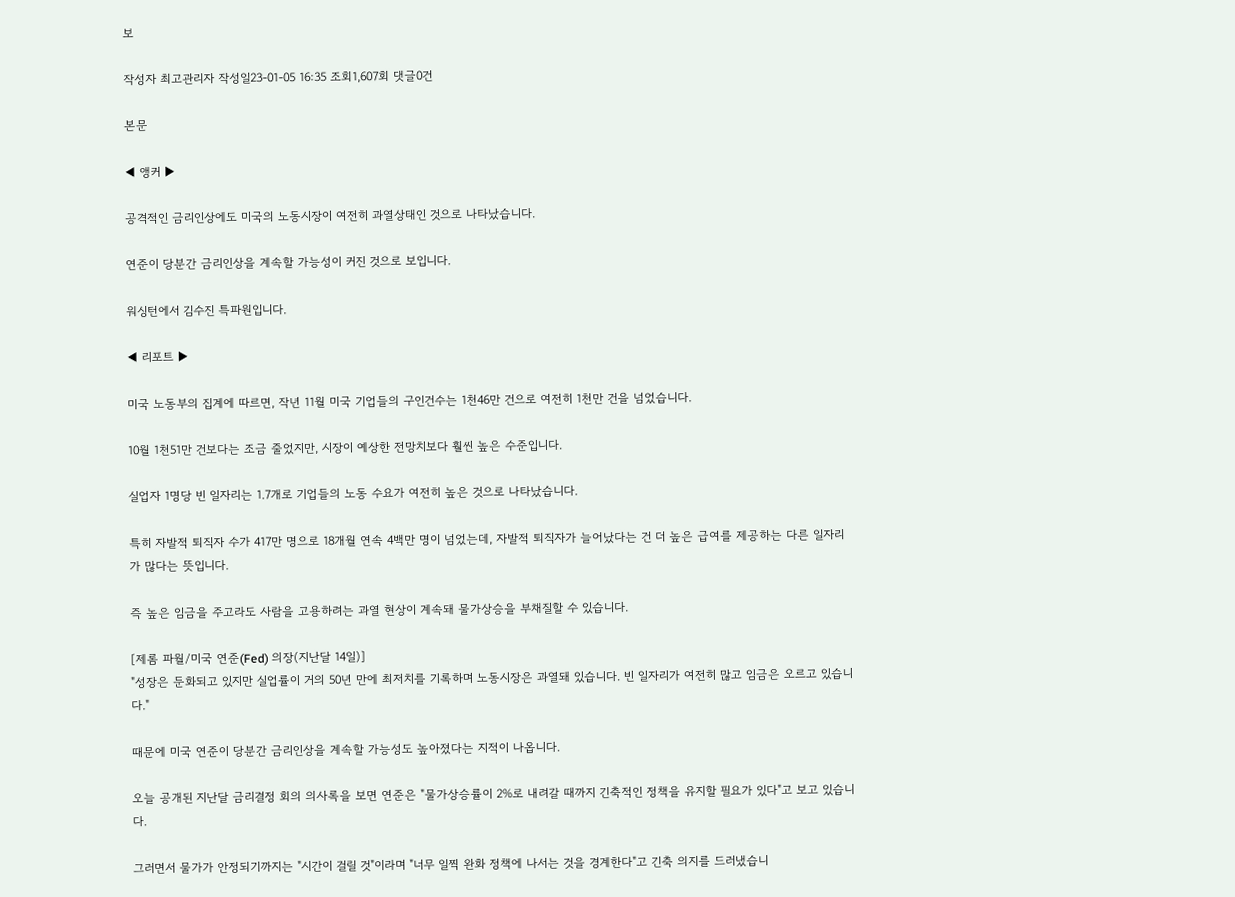보

작성자 최고관리자 작성일23-01-05 16:35 조회1,607회 댓글0건

본문

◀ 앵커 ▶

공격적인 금리인상에도 미국의 노동시장이 여전히 과열상태인 것으로 나타났습니다.

연준이 당분간 금리인상을 계속할 가능성이 커진 것으로 보입니다.

워싱턴에서 김수진 특파원입니다.

◀ 리포트 ▶

미국 노동부의 집계에 따르면, 작년 11월 미국 기업들의 구인건수는 1천46만 건으로 여전히 1천만 건을 넘었습니다.

10월 1천51만 건보다는 조금 줄었지만, 시장이 예상한 전망치보다 훨씬 높은 수준입니다.

실업자 1명당 빈 일자리는 1.7개로 기업들의 노동 수요가 여전히 높은 것으로 나타났습니다.

특히 자발적 퇴직자 수가 417만 명으로 18개월 연속 4백만 명이 넘었는데, 자발적 퇴직자가 늘어났다는 건 더 높은 급여를 제공하는 다른 일자리가 많다는 뜻입니다.

즉 높은 임금을 주고라도 사람을 고용하려는 과열 현상이 계속돼 물가상승을 부채질할 수 있습니다.

[제롬 파월/미국 연준(Fed) 의장(지난달 14일)]
"성장은 둔화되고 있지만 실업률이 거의 50년 만에 최저치를 기록하며 노동시장은 과열돼 있습니다. 빈 일자리가 여전히 많고 임금은 오르고 있습니다."

때문에 미국 연준이 당분간 금리인상을 계속할 가능성도 높아졌다는 지적이 나옵니다.

오늘 공개된 지난달 금리결정 회의 의사록을 보면 연준은 "물가상승률이 2%로 내려갈 때까지 긴축적인 정책을 유지할 필요가 있다"고 보고 있습니다.

그러면서 물가가 안정되기까지는 "시간이 걸릴 것"이라며 "너무 일찍 완화 정책에 나서는 것을 경계한다"고 긴축 의지를 드러냈습니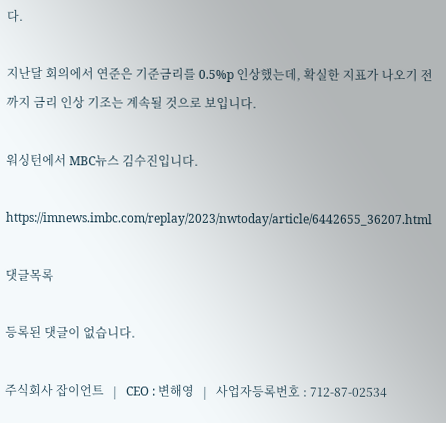다.

지난달 회의에서 연준은 기준금리를 0.5%p 인상했는데, 확실한 지표가 나오기 전까지 금리 인상 기조는 계속될 것으로 보입니다.

워싱턴에서 MBC뉴스 김수진입니다.

https://imnews.imbc.com/replay/2023/nwtoday/article/6442655_36207.html

댓글목록

등록된 댓글이 없습니다.

주식회사 잡이언트   |   CEO : 변해영   |   사업자등록번호 : 712-87-02534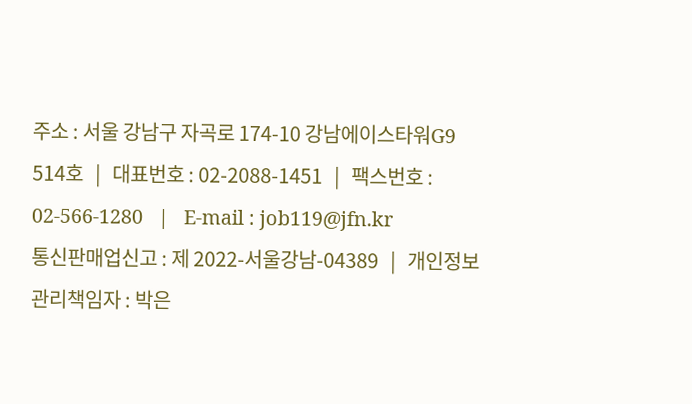주소 : 서울 강남구 자곡로 174-10 강남에이스타워G9 514호   |   대표번호 : 02-2088-1451   |   팩스번호 : 02-566-1280   |   E-mail : job119@jfn.kr
통신판매업신고 : 제 2022-서울강남-04389   |   개인정보관리책임자 : 박은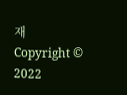재
Copyright © 2022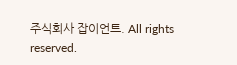주식회사 잡이언트. All rights reserved.